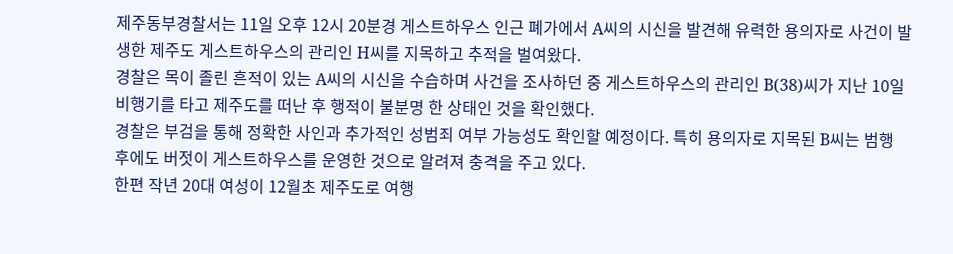제주동부경찰서는 11일 오후 12시 20분경 게스트하우스 인근 폐가에서 A씨의 시신을 발견해 유력한 용의자로 사건이 발생한 제주도 게스트하우스의 관리인 H씨를 지목하고 추적을 벌여왔다.
경찰은 목이 졸린 흔적이 있는 A씨의 시신을 수습하며 사건을 조사하던 중 게스트하우스의 관리인 B(38)씨가 지난 10일 비행기를 타고 제주도를 떠난 후 행적이 불분명 한 상태인 것을 확인했다.
경찰은 부검을 통해 정확한 사인과 추가적인 성범죄 여부 가능성도 확인할 예정이다. 특히 용의자로 지목된 B씨는 범행 후에도 버젓이 게스트하우스를 운영한 것으로 알려져 충격을 주고 있다.
한편 작년 20대 여성이 12월초 제주도로 여행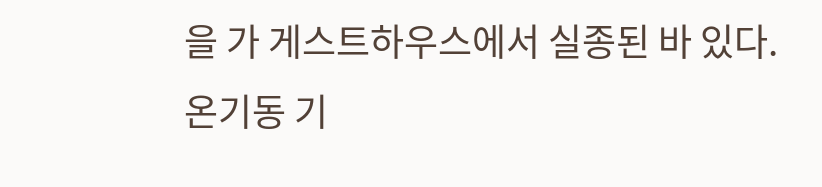을 가 게스트하우스에서 실종된 바 있다.
온기동 기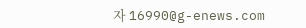자 16990@g-enews.com